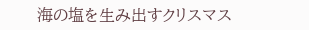海の塩を生み出すクリスマス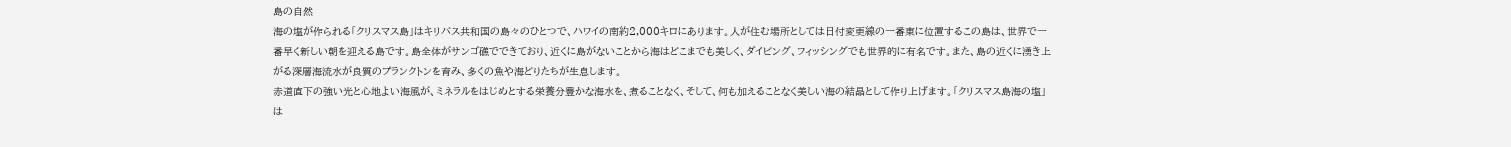島の自然
海の塩が作られる「クリスマス島」はキリバス共和国の島々のひとつで、ハワイの南約2,000キロにあります。人が住む場所としては日付変更線の一番東に位置するこの島は、世界で一番早く新しい朝を迎える島です。島全体がサンゴ礁でできており、近くに島がないことから海はどこまでも美しく、ダイビング、フィッシングでも世界的に有名です。また、島の近くに湧き上がる深層海流水が良質のプランクトンを育み、多くの魚や海どりたちが生息します。
赤道直下の強い光と心地よい海風が、ミネラルをはじめとする栄養分豊かな海水を、煮ることなく、そして、何も加えることなく美しい海の結晶として作り上げます。「クリスマス島海の塩」は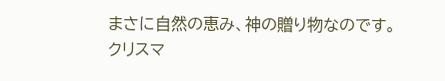まさに自然の恵み、神の贈り物なのです。
クリスマ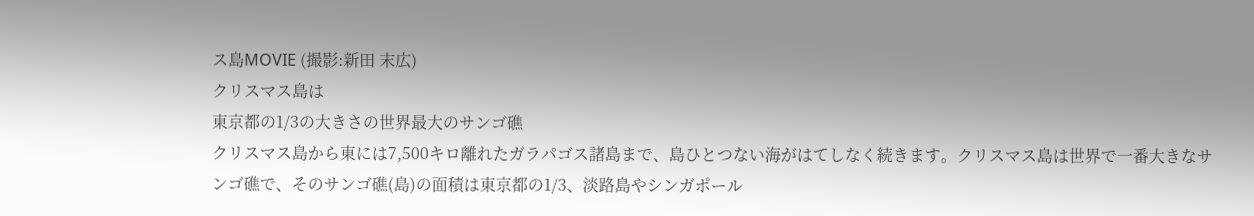ス島MOVIE (撮影:新田 末広)
クリスマス島は
東京都の1/3の大きさの世界最大のサンゴ礁
クリスマス島から東には7,500キロ離れたガラパゴス諸島まで、島ひとつない海がはてしなく続きます。クリスマス島は世界で一番大きなサンゴ礁で、そのサンゴ礁(島)の面積は東京都の1/3、淡路島やシンガポール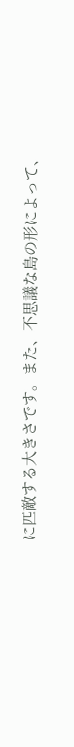に匹敵する大きさです。また、不思議な島の形によって、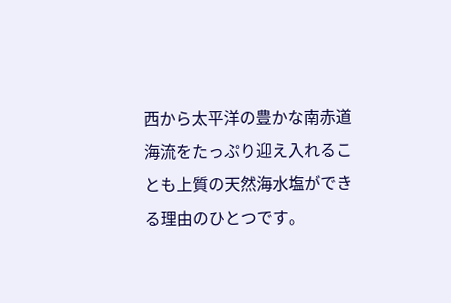西から太平洋の豊かな南赤道海流をたっぷり迎え入れることも上質の天然海水塩ができる理由のひとつです。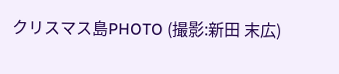クリスマス島PHOTO (撮影:新田 末広)